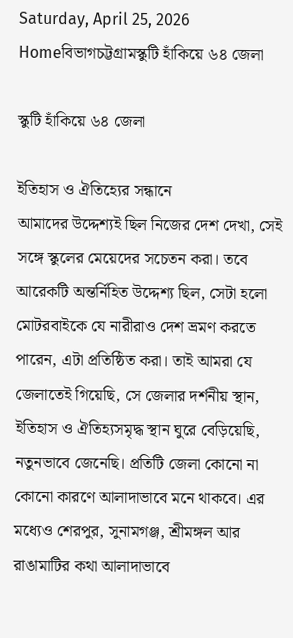Saturday, April 25, 2026
Homeবিভাগচট্টগ্রামস্কুটি হাঁকিয়ে ৬৪ জেলা

স্কুটি হাঁকিয়ে ৬৪ জেলা

ইতিহাস ও ঐতিহ্যের সন্ধানে
আমাদের উদ্দেশ্যই ছিল নিজের দেশ দেখা, সেই সঙ্গে স্কুলের মেয়েদের সচেতন করা। তবে আরেকটি অন্তর্নিহিত উদ্দেশ্য ছিল, সেটা হলো মোটরবাইকে যে নারীরাও দেশ ভ্রমণ করতে পারেন, এটা প্রতিষ্ঠিত করা। তাই আমরা যে জেলাতেই গিয়েছি, সে জেলার দর্শনীয় স্থান, ইতিহাস ও ঐতিহ্যসমৃদ্ধ স্থান ঘুরে বেড়িয়েছি, নতুনভাবে জেনেছি। প্রতিটি জেলা কোনো না কোনো কারণে আলাদাভাবে মনে থাকবে। এর মধ্যেও শেরপুর, সুনামগঞ্জ, শ্রীমঙ্গল আর রাঙামাটির কথা আলাদাভাবে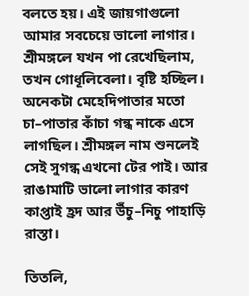বলতে হয়। এই জায়গাগুলো আমার সবচেয়ে ভালো লাগার। শ্রীমঙ্গলে যখন পা রেখেছিলাম, তখন গোধূলিবেলা। বৃষ্টি হচ্ছিল। অনেকটা মেহেদিপাতার মতো চা–পাতার কাঁচা গন্ধ নাকে এসে লাগছিল। শ্রীমঙ্গল নাম শুনলেই সেই সুগন্ধ এখনো টের পাই। আর রাঙামাটি ভালো লাগার কারণ কাপ্তাই হ্রদ আর উঁচু–নিচু পাহাড়ি রাস্তা।

তিতলি,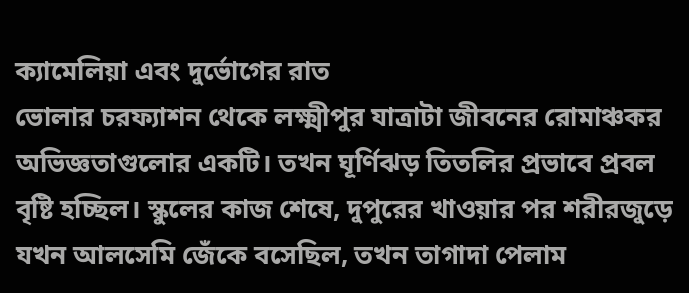ক্যামেলিয়া এবং দুর্ভোগের রাত
ভোলার চরফ্যাশন থেকে লক্ষ্মীপুর যাত্রাটা জীবনের রোমাঞ্চকর অভিজ্ঞতাগুলোর একটি। তখন ঘূর্ণিঝড় তিতলির প্রভাবে প্রবল বৃষ্টি হচ্ছিল। স্কুলের কাজ শেষে, দুপুরের খাওয়ার পর শরীরজুড়ে যখন আলসেমি জেঁকে বসেছিল, তখন তাগাদা পেলাম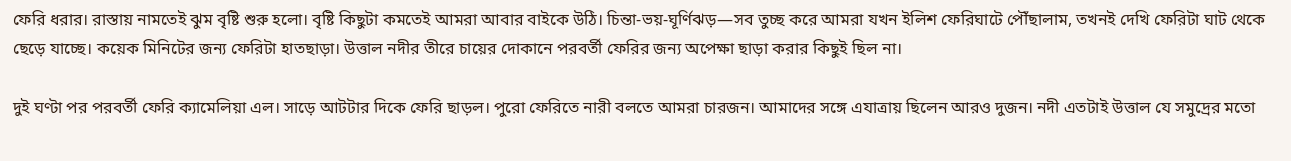ফেরি ধরার। রাস্তায় নামতেই ঝুম বৃষ্টি শুরু হলো। বৃষ্টি কিছুটা কমতেই আমরা আবার বাইকে উঠি। চিন্তা-ভয়-ঘূর্ণিঝড়—সব তুচ্ছ করে আমরা যখন ইলিশ ফেরিঘাটে পৌঁছালাম, তখনই দেখি ফেরিটা ঘাট থেকে ছেড়ে যাচ্ছে। কয়েক মিনিটের জন্য ফেরিটা হাতছাড়া। উত্তাল নদীর তীরে চায়ের দোকানে পরবর্তী ফেরির জন্য অপেক্ষা ছাড়া করার কিছুই ছিল না।

দুই ঘণ্টা পর পরবর্তী ফেরি ক্যামেলিয়া এল। সাড়ে আটটার দিকে ফেরি ছাড়ল। পুরো ফেরিতে নারী বলতে আমরা চারজন। আমাদের সঙ্গে এযাত্রায় ছিলেন আরও দুজন। নদী এতটাই উত্তাল যে সমুদ্রের মতো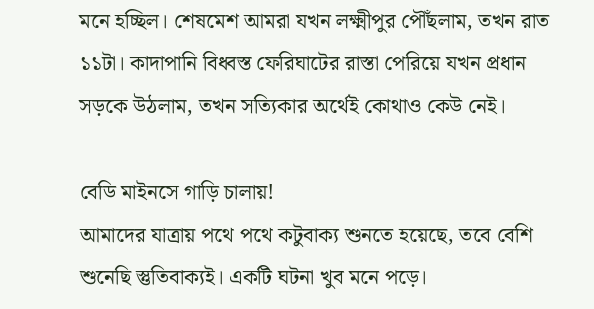মনে হচ্ছিল। শেষমেশ আমরা যখন লক্ষ্মীপুর পৌঁছলাম, তখন রাত ১১টা। কাদাপানি বিধ্বস্ত ফেরিঘাটের রাস্তা পেরিয়ে যখন প্রধান সড়কে উঠলাম, তখন সত্যিকার অর্থেই কোথাও কেউ নেই।

বেডি মাইনসে গাড়ি চালায়!
আমাদের যাত্রায় পথে পথে কটুবাক্য শুনতে হয়েছে, তবে বেশি শুনেছি স্তুতিবাক্যই। একটি ঘটনা খুব মনে পড়ে।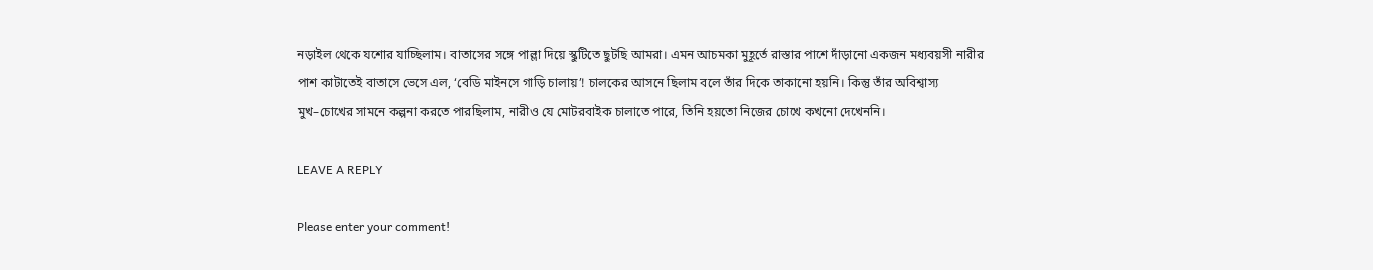নড়াইল থেকে যশোর যাচ্ছিলাম। বাতাসের সঙ্গে পাল্লা দিয়ে স্কুটিতে ছুটছি আমরা। এমন আচমকা মুহূর্তে রাস্তার পাশে দাঁড়ানো একজন মধ্যবয়সী নারীর পাশ কাটাতেই বাতাসে ভেসে এল, ‘বেডি মাইনসে গাড়ি চালায়’! চালকের আসনে ছিলাম বলে তাঁর দিকে তাকানো হয়নি। কিন্তু তাঁর অবিশ্বাস্য মুখ–চোখের সামনে কল্পনা করতে পারছিলাম, নারীও যে মোটরবাইক চালাতে পারে, তিনি হয়তো নিজের চোখে কখনো দেখেননি।

LEAVE A REPLY

Please enter your comment!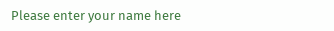Please enter your name here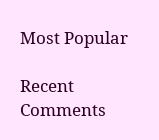Most Popular

Recent Comments